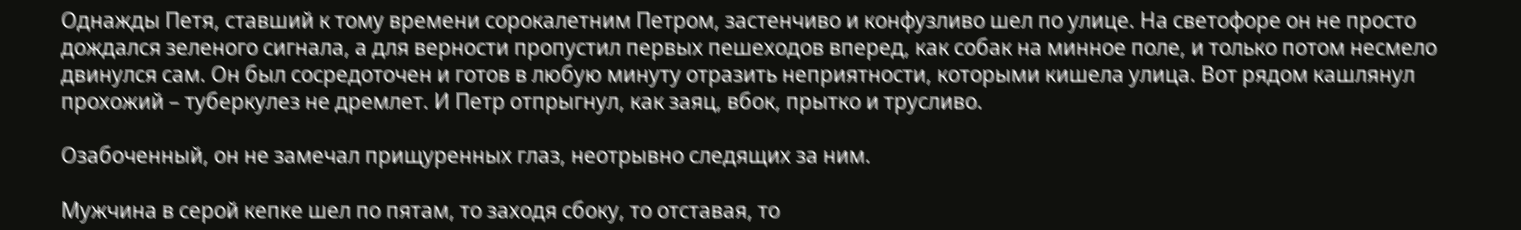Однажды Петя, ставший к тому времени сорокалетним Петром, застенчиво и конфузливо шел по улице. На светофоре он не просто дождался зеленого сигнала, а для верности пропустил первых пешеходов вперед, как собак на минное поле, и только потом несмело двинулся сам. Он был сосредоточен и готов в любую минуту отразить неприятности, которыми кишела улица. Вот рядом кашлянул прохожий – туберкулез не дремлет. И Петр отпрыгнул, как заяц, вбок, прытко и трусливо.

Озабоченный, он не замечал прищуренных глаз, неотрывно следящих за ним.

Мужчина в серой кепке шел по пятам, то заходя сбоку, то отставая, то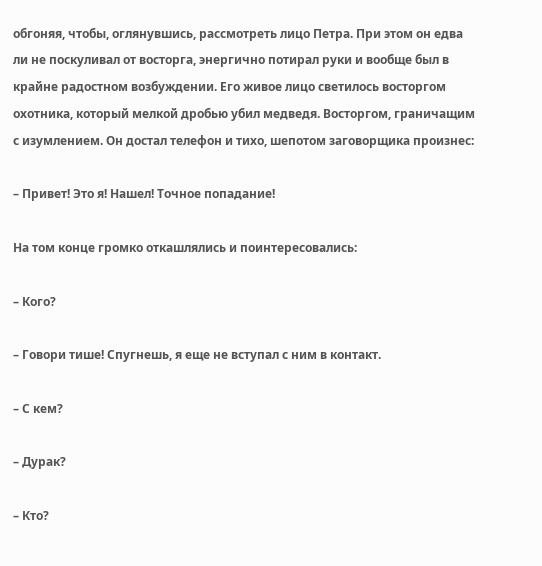обгоняя, чтобы, оглянувшись, рассмотреть лицо Петра. При этом он едва ли не поскуливал от восторга, энергично потирал руки и вообще был в крайне радостном возбуждении. Его живое лицо светилось восторгом охотника, который мелкой дробью убил медведя. Восторгом, граничащим с изумлением. Он достал телефон и тихо, шепотом заговорщика произнес:

– Привет! Это я! Нашел! Точное попадание!

На том конце громко откашлялись и поинтересовались:

– Кого?

– Говори тише! Спугнешь, я еще не вступал с ним в контакт.

– С кем?

– Дурак?

– Кто?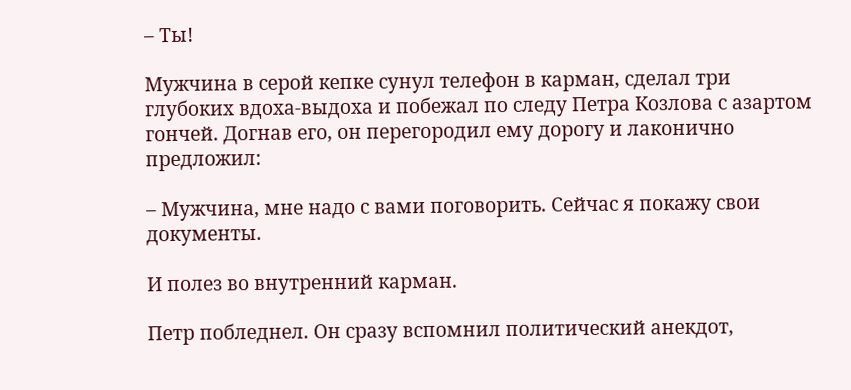– Ты!

Мужчина в серой кепке сунул телефон в карман, сделал три глубоких вдоха-выдоха и побежал по следу Петра Козлова с азартом гончей. Догнав его, он перегородил ему дорогу и лаконично предложил:

– Мужчина, мне надо с вами поговорить. Сейчас я покажу свои документы.

И полез во внутренний карман.

Петр побледнел. Он сразу вспомнил политический анекдот,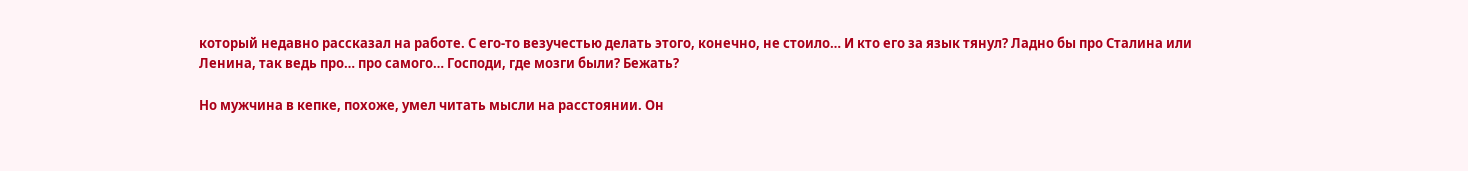который недавно рассказал на работе. С его-то везучестью делать этого, конечно, не стоило… И кто его за язык тянул? Ладно бы про Сталина или Ленина, так ведь про… про самого… Господи, где мозги были? Бежать?

Но мужчина в кепке, похоже, умел читать мысли на расстоянии. Он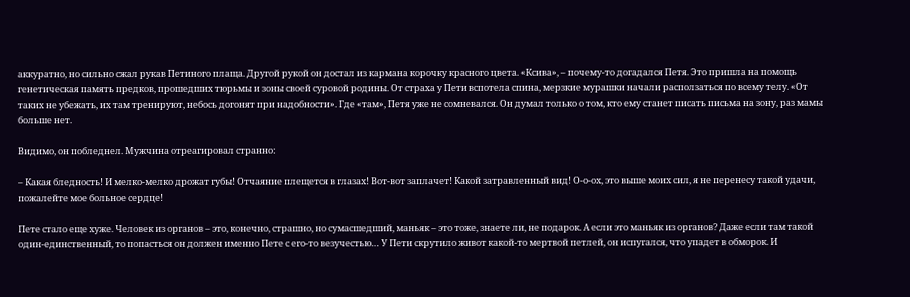аккуратно, но сильно сжал рукав Петиного плаща. Другой рукой он достал из кармана корочку красного цвета. «Ксива», – почему-то догадался Петя. Это пришла на помощь генетическая память предков, прошедших тюрьмы и зоны своей суровой родины. От страха у Пети вспотела спина, мерзкие мурашки начали расползаться по всему телу. «От таких не убежать, их там тренируют, небось догонят при надобности». Где «там», Петя уже не сомневался. Он думал только о том, кто ему станет писать письма на зону, раз мамы больше нет.

Видимо, он побледнел. Мужчина отреагировал странно:

– Какая бледность! И мелко-мелко дрожат губы! Отчаяние плещется в глазах! Вот-вот заплачет! Какой затравленный вид! О-о-ох, это выше моих сил, я не перенесу такой удачи, пожалейте мое больное сердце!

Пете стало еще хуже. Человек из органов – это, конечно, страшно, но сумасшедший, маньяк – это тоже, знаете ли, не подарок. А если это маньяк из органов? Даже если там такой один-единственный, то попасться он должен именно Пете с его-то везучестью… У Пети скрутило живот какой-то мертвой петлей, он испугался, что упадет в обморок. И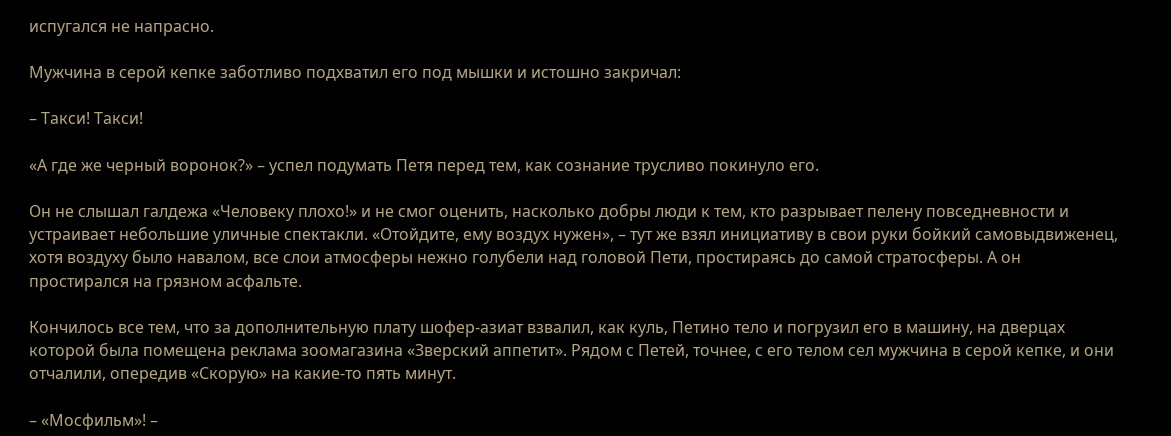испугался не напрасно.

Мужчина в серой кепке заботливо подхватил его под мышки и истошно закричал:

– Такси! Такси!

«А где же черный воронок?» – успел подумать Петя перед тем, как сознание трусливо покинуло его.

Он не слышал галдежа «Человеку плохо!» и не смог оценить, насколько добры люди к тем, кто разрывает пелену повседневности и устраивает небольшие уличные спектакли. «Отойдите, ему воздух нужен», – тут же взял инициативу в свои руки бойкий самовыдвиженец, хотя воздуху было навалом, все слои атмосферы нежно голубели над головой Пети, простираясь до самой стратосферы. А он простирался на грязном асфальте.

Кончилось все тем, что за дополнительную плату шофер-азиат взвалил, как куль, Петино тело и погрузил его в машину, на дверцах которой была помещена реклама зоомагазина «Зверский аппетит». Рядом с Петей, точнее, с его телом сел мужчина в серой кепке, и они отчалили, опередив «Скорую» на какие-то пять минут.

– «Мосфильм»! –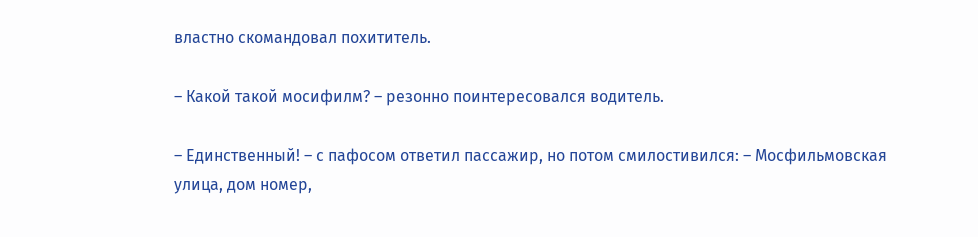властно скомандовал похититель.

– Какой такой мосифилм? – резонно поинтересовался водитель.

– Единственный! – с пафосом ответил пассажир, но потом смилостивился: – Мосфильмовская улица, дом номер,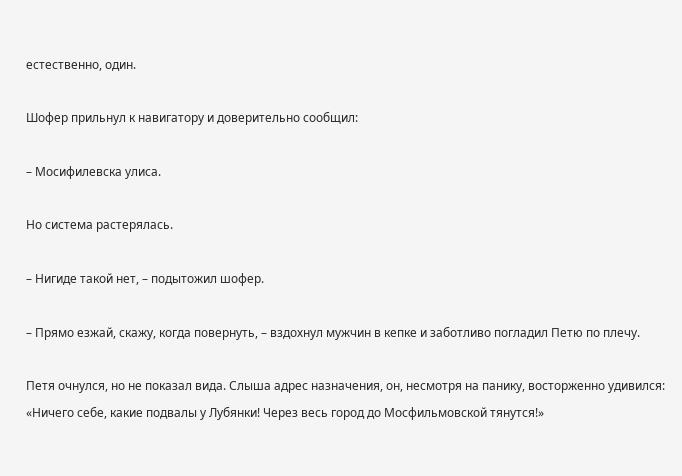естественно, один.

Шофер прильнул к навигатору и доверительно сообщил:

– Мосифилевска улиса.

Но система растерялась.

– Нигиде такой нет, – подытожил шофер.

– Прямо езжай, скажу, когда повернуть, – вздохнул мужчин в кепке и заботливо погладил Петю по плечу.

Петя очнулся, но не показал вида. Слыша адрес назначения, он, несмотря на панику, восторженно удивился: «Ничего себе, какие подвалы у Лубянки! Через весь город до Мосфильмовской тянутся!»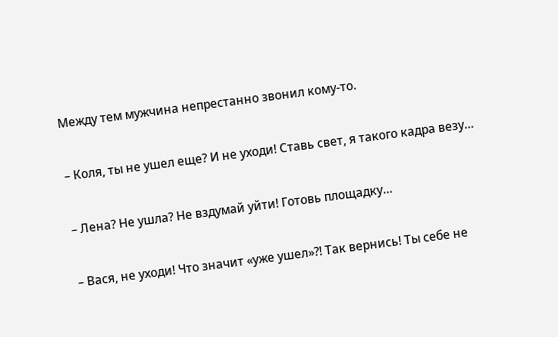Между тем мужчина непрестанно звонил кому-то.

– Коля, ты не ушел еще? И не уходи! Ставь свет, я такого кадра везу…

– Лена? Не ушла? Не вздумай уйти! Готовь площадку…

– Вася, не уходи! Что значит «уже ушел»?! Так вернись! Ты себе не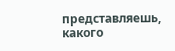представляешь, какого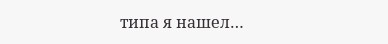типа я нашел…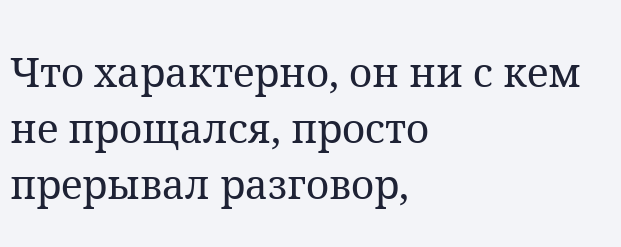Что характерно, он ни с кем не прощался, просто прерывал разговор,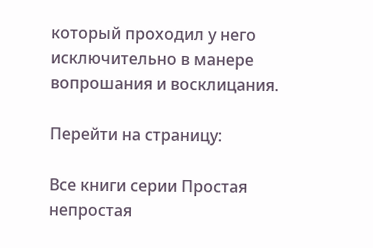который проходил у него исключительно в манере вопрошания и восклицания.

Перейти на страницу:

Все книги серии Простая непростая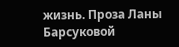жизнь. Проза Ланы Барсуковой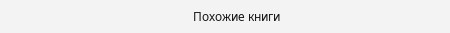Похожие книги